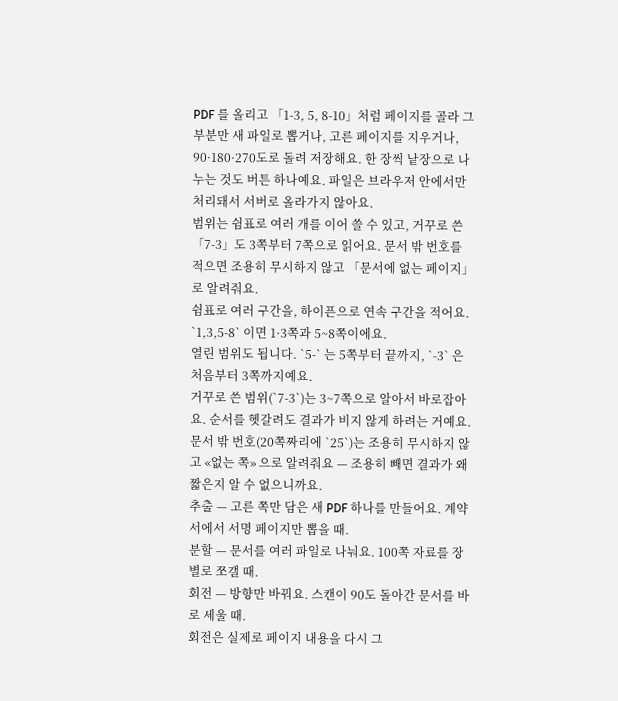PDF 를 올리고 「1-3, 5, 8-10」처럼 페이지를 골라 그 부분만 새 파일로 뽑거나, 고른 페이지를 지우거나, 90·180·270도로 돌려 저장해요. 한 장씩 낱장으로 나누는 것도 버튼 하나예요. 파일은 브라우저 안에서만 처리돼서 서버로 올라가지 않아요.
범위는 쉼표로 여러 개를 이어 쓸 수 있고, 거꾸로 쓴 「7-3」도 3쪽부터 7쪽으로 읽어요. 문서 밖 번호를 적으면 조용히 무시하지 않고 「문서에 없는 페이지」로 알려줘요.
쉼표로 여러 구간을, 하이픈으로 연속 구간을 적어요. `1,3,5-8` 이면 1·3쪽과 5~8쪽이에요.
열린 범위도 됩니다. `5-` 는 5쪽부터 끝까지, `-3` 은 처음부터 3쪽까지예요.
거꾸로 쓴 범위(`7-3`)는 3~7쪽으로 알아서 바로잡아요. 순서를 헷갈려도 결과가 비지 않게 하려는 거예요.
문서 밖 번호(20쪽짜리에 `25`)는 조용히 무시하지 않고 «없는 쪽» 으로 알려줘요 — 조용히 빼면 결과가 왜 짧은지 알 수 없으니까요.
추출 — 고른 쪽만 담은 새 PDF 하나를 만들어요. 계약서에서 서명 페이지만 뽑을 때.
분할 — 문서를 여러 파일로 나눠요. 100쪽 자료를 장별로 쪼갤 때.
회전 — 방향만 바꿔요. 스캔이 90도 돌아간 문서를 바로 세울 때.
회전은 실제로 페이지 내용을 다시 그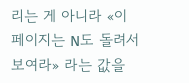리는 게 아니라 «이 페이지는 N도 돌려서 보여라» 라는 값을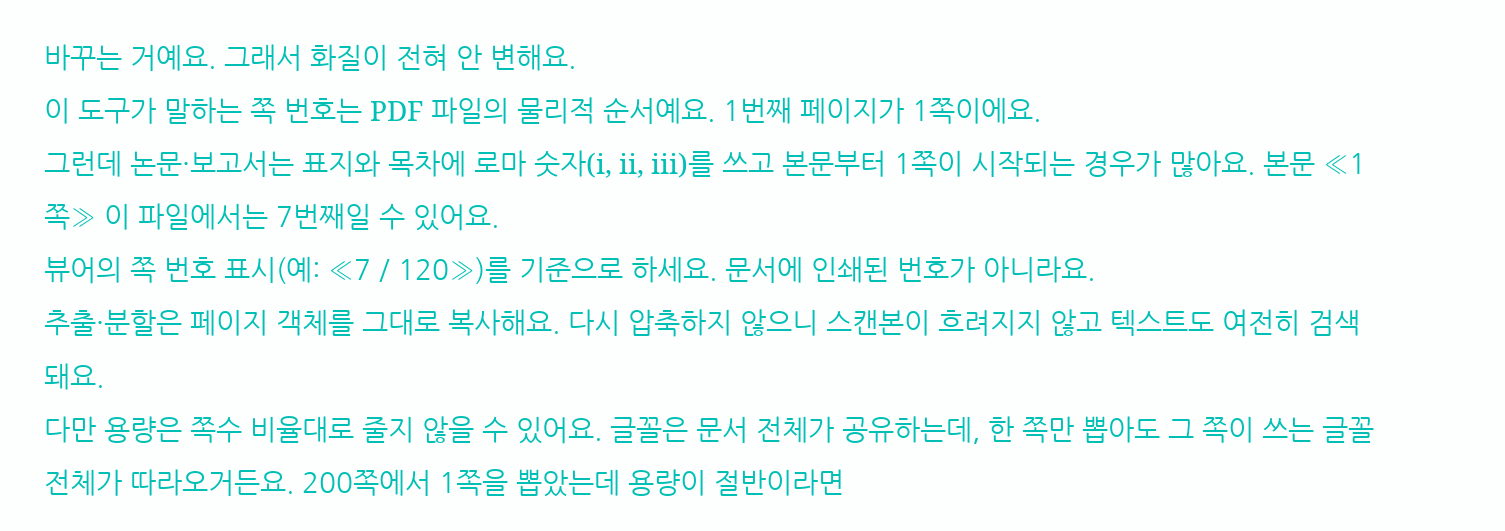바꾸는 거예요. 그래서 화질이 전혀 안 변해요.
이 도구가 말하는 쪽 번호는 PDF 파일의 물리적 순서예요. 1번째 페이지가 1쪽이에요.
그런데 논문·보고서는 표지와 목차에 로마 숫자(i, ii, iii)를 쓰고 본문부터 1쪽이 시작되는 경우가 많아요. 본문 «1쪽» 이 파일에서는 7번째일 수 있어요.
뷰어의 쪽 번호 표시(예: «7 / 120»)를 기준으로 하세요. 문서에 인쇄된 번호가 아니라요.
추출·분할은 페이지 객체를 그대로 복사해요. 다시 압축하지 않으니 스캔본이 흐려지지 않고 텍스트도 여전히 검색돼요.
다만 용량은 쪽수 비율대로 줄지 않을 수 있어요. 글꼴은 문서 전체가 공유하는데, 한 쪽만 뽑아도 그 쪽이 쓰는 글꼴 전체가 따라오거든요. 200쪽에서 1쪽을 뽑았는데 용량이 절반이라면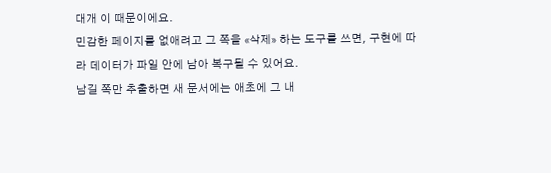대개 이 때문이에요.
민감한 페이지를 없애려고 그 쪽을 «삭제» 하는 도구를 쓰면, 구현에 따라 데이터가 파일 안에 남아 복구될 수 있어요.
남길 쪽만 추출하면 새 문서에는 애초에 그 내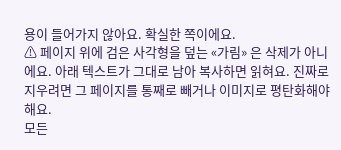용이 들어가지 않아요. 확실한 쪽이에요.
⚠ 페이지 위에 검은 사각형을 덮는 «가림» 은 삭제가 아니에요. 아래 텍스트가 그대로 남아 복사하면 읽혀요. 진짜로 지우려면 그 페이지를 통째로 빼거나 이미지로 평탄화해야 해요.
모든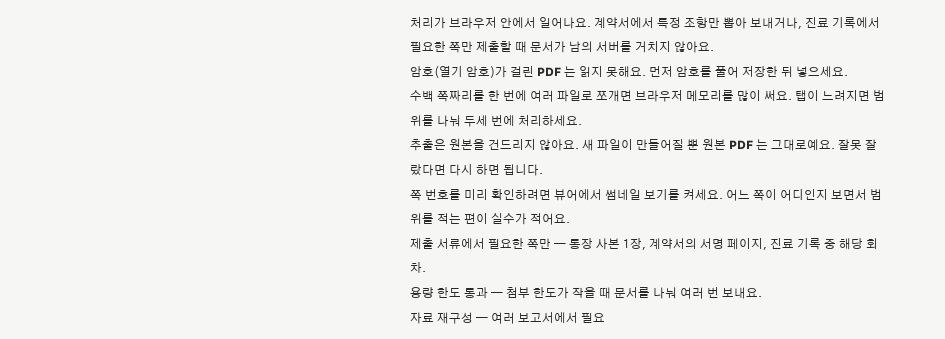처리가 브라우저 안에서 일어나요. 계약서에서 특정 조항만 뽑아 보내거나, 진료 기록에서 필요한 쪽만 제출할 때 문서가 남의 서버를 거치지 않아요.
암호(열기 암호)가 걸린 PDF 는 읽지 못해요. 먼저 암호를 풀어 저장한 뒤 넣으세요.
수백 쪽짜리를 한 번에 여러 파일로 쪼개면 브라우저 메모리를 많이 써요. 탭이 느려지면 범위를 나눠 두세 번에 처리하세요.
추출은 원본을 건드리지 않아요. 새 파일이 만들어질 뿐 원본 PDF 는 그대로예요. 잘못 잘랐다면 다시 하면 됩니다.
쪽 번호를 미리 확인하려면 뷰어에서 썸네일 보기를 켜세요. 어느 쪽이 어디인지 보면서 범위를 적는 편이 실수가 적어요.
제출 서류에서 필요한 쪽만 — 통장 사본 1장, 계약서의 서명 페이지, 진료 기록 중 해당 회차.
용량 한도 통과 — 첨부 한도가 작을 때 문서를 나눠 여러 번 보내요.
자료 재구성 — 여러 보고서에서 필요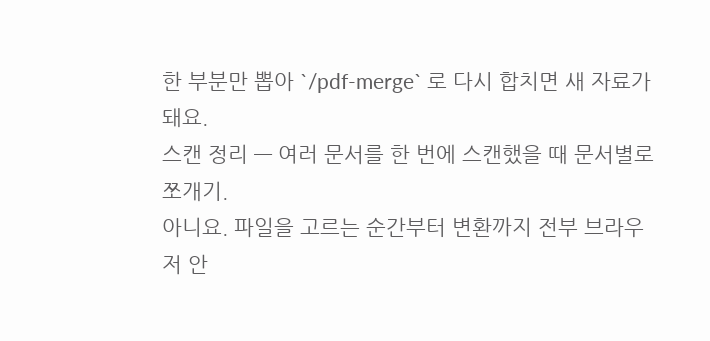한 부분만 뽑아 `/pdf-merge` 로 다시 합치면 새 자료가 돼요.
스캔 정리 — 여러 문서를 한 번에 스캔했을 때 문서별로 쪼개기.
아니요. 파일을 고르는 순간부터 변환까지 전부 브라우저 안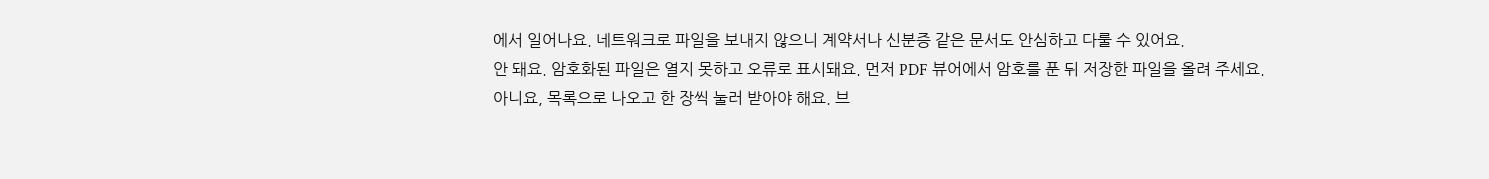에서 일어나요. 네트워크로 파일을 보내지 않으니 계약서나 신분증 같은 문서도 안심하고 다룰 수 있어요.
안 돼요. 암호화된 파일은 열지 못하고 오류로 표시돼요. 먼저 PDF 뷰어에서 암호를 푼 뒤 저장한 파일을 올려 주세요.
아니요, 목록으로 나오고 한 장씩 눌러 받아야 해요. 브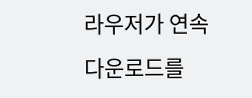라우저가 연속 다운로드를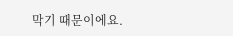막기 때문이에요.